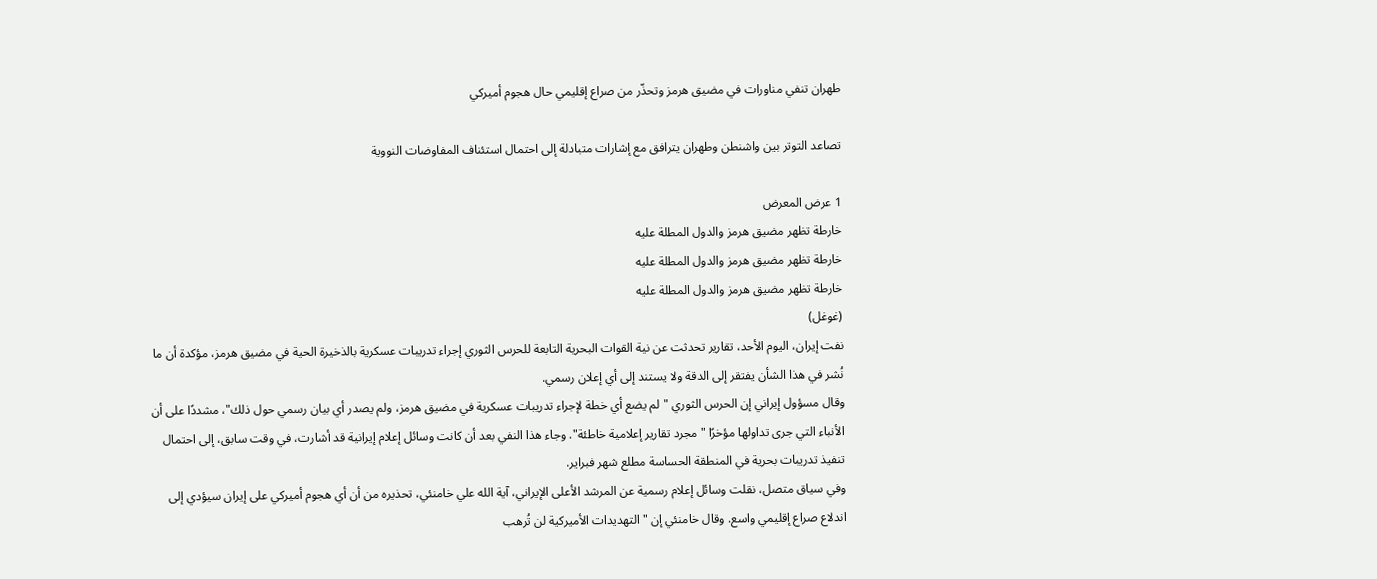طهران تنفي مناورات في مضيق هرمز وتحذّر من صراع إقليمي حال هجوم أميركي

تصاعد التوتر بين واشنطن وطهران يترافق مع إشارات متبادلة إلى احتمال استئناف المفاوضات النووية

1 عرض المعرض
خارطة تظهر مضيق هرمز والدول المطلة عليه
خارطة تظهر مضيق هرمز والدول المطلة عليه
خارطة تظهر مضيق هرمز والدول المطلة عليه
(غوغل)
نفت إيران، اليوم الأحد، تقارير تحدثت عن نية القوات البحرية التابعة للحرس الثوري إجراء تدريبات عسكرية بالذخيرة الحية في مضيق هرمز، مؤكدة أن ما نُشر في هذا الشأن يفتقر إلى الدقة ولا يستند إلى أي إعلان رسمي.
وقال مسؤول إيراني إن الحرس الثوري "لم يضع أي خطة لإجراء تدريبات عسكرية في مضيق هرمز، ولم يصدر أي بيان رسمي حول ذلك"، مشددًا على أن الأنباء التي جرى تداولها مؤخرًا "مجرد تقارير إعلامية خاطئة". وجاء هذا النفي بعد أن كانت وسائل إعلام إيرانية قد أشارت، في وقت سابق، إلى احتمال تنفيذ تدريبات بحرية في المنطقة الحساسة مطلع شهر فبراير.
وفي سياق متصل، نقلت وسائل إعلام رسمية عن المرشد الأعلى الإيراني، آية الله علي خامنئي، تحذيره من أن أي هجوم أميركي على إيران سيؤدي إلى اندلاع صراع إقليمي واسع. وقال خامنئي إن "التهديدات الأميركية لن تُرهب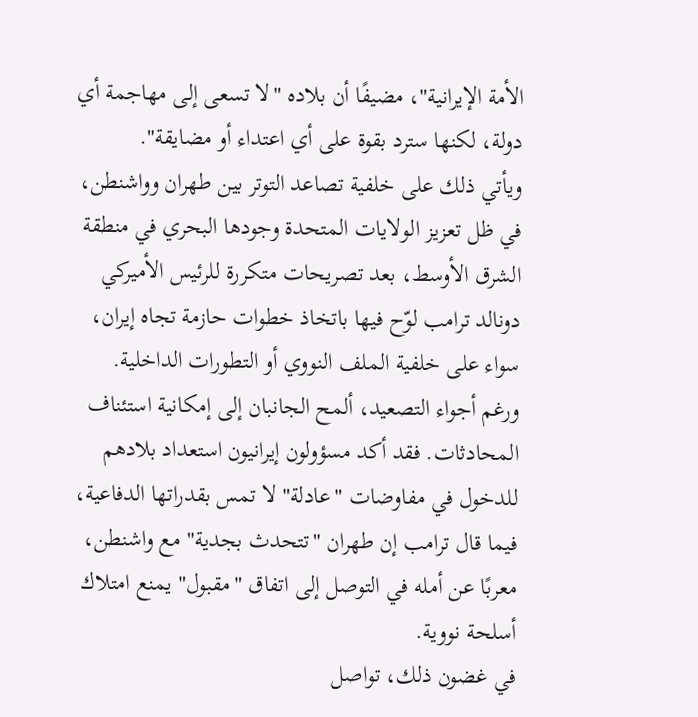الأمة الإيرانية"، مضيفًا أن بلاده "لا تسعى إلى مهاجمة أي دولة، لكنها سترد بقوة على أي اعتداء أو مضايقة".
ويأتي ذلك على خلفية تصاعد التوتر بين طهران وواشنطن، في ظل تعزيز الولايات المتحدة وجودها البحري في منطقة الشرق الأوسط، بعد تصريحات متكررة للرئيس الأميركي دونالد ترامب لوّح فيها باتخاذ خطوات حازمة تجاه إيران، سواء على خلفية الملف النووي أو التطورات الداخلية.
ورغم أجواء التصعيد، ألمح الجانبان إلى إمكانية استئناف المحادثات. فقد أكد مسؤولون إيرانيون استعداد بلادهم للدخول في مفاوضات "عادلة" لا تمس بقدراتها الدفاعية، فيما قال ترامب إن طهران "تتحدث بجدية" مع واشنطن، معربًا عن أمله في التوصل إلى اتفاق "مقبول" يمنع امتلاك أسلحة نووية.
في غضون ذلك، تواصل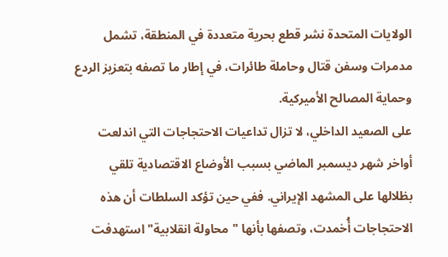الولايات المتحدة نشر قطع بحرية متعددة في المنطقة، تشمل مدمرات وسفن قتال وحاملة طائرات، في إطار ما تصفه بتعزيز الردع وحماية المصالح الأميركية.
على الصعيد الداخلي، لا تزال تداعيات الاحتجاجات التي اندلعت أواخر شهر ديسمبر الماضي بسبب الأوضاع الاقتصادية تلقي بظلالها على المشهد الإيراني. ففي حين تؤكد السلطات أن هذه الاحتجاجات أُخمدت، وتصفها بأنها "محاولة انقلابية" استهدفت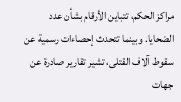مراكز الحكم، تتباين الأرقام بشأن عدد الضحايا. وبينما تتحدث إحصاءات رسمية عن سقوط آلاف القتلى، تشير تقارير صادرة عن جهات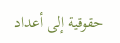حقوقية إلى أعداد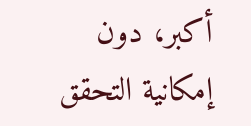أكبر، دون إمكانية التحقق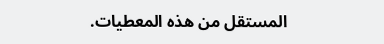المستقل من هذه المعطيات.